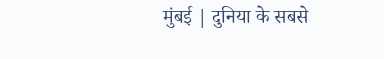मुंबई | दुनिया के सबसे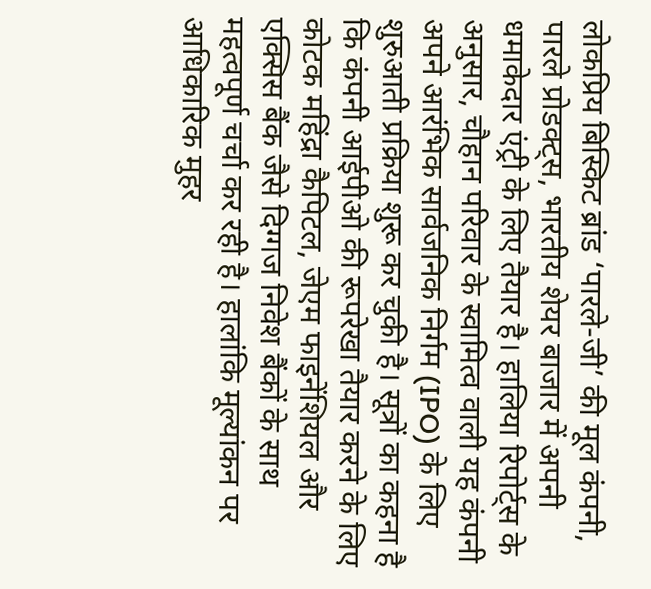लोकप्रिय बिस्किट ब्रांड ‘पारले-जी’ की मूल कंपनी, पारले प्रोडक्ट्स, भारतीय शेयर बाजार में अपनी धमाकेदार एंट्री के लिए तैयार है। हालिया रिपोर्ट्स के अनुसार, चौहान परिवार के स्वामित्व वाली यह कंपनी अपने आरंभिक सार्वजनिक निर्गम (IPO) के लिए शुरुआती प्रक्रिया शुरू कर चुकी है। सूत्रों का कहना है कि कंपनी आईपीओ की रूपरेखा तैयार करने के लिए कोटक महिंद्रा कैपिटल, जेएम फाइनेंशियल और एक्सिस बैंक जैसे दिग्गज निवेश बैंकों के साथ महत्वपूर्ण चर्चा कर रही है। हालांकि मूल्यांकन पर आधिकारिक मुहर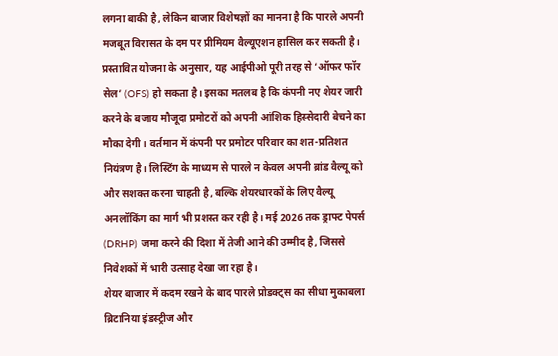लगना बाकी है, लेकिन बाजार विशेषज्ञों का मानना है कि पारले अपनी मजबूत विरासत के दम पर प्रीमियम वैल्यूएशन हासिल कर सकती है।
प्रस्तावित योजना के अनुसार, यह आईपीओ पूरी तरह से ‘ऑफर फॉर सेल’ (OFS) हो सकता है। इसका मतलब है कि कंपनी नए शेयर जारी करने के बजाय मौजूदा प्रमोटरों को अपनी आंशिक हिस्सेदारी बेचने का मौका देगी। वर्तमान में कंपनी पर प्रमोटर परिवार का शत-प्रतिशत नियंत्रण है। लिस्टिंग के माध्यम से पारले न केवल अपनी ब्रांड वैल्यू को और सशक्त करना चाहती है, बल्कि शेयरधारकों के लिए वैल्यू अनलॉकिंग का मार्ग भी प्रशस्त कर रही है। मई 2026 तक ड्राफ्ट पेपर्स (DRHP) जमा करने की दिशा में तेजी आने की उम्मीद है, जिससे निवेशकों में भारी उत्साह देखा जा रहा है।
शेयर बाजार में कदम रखने के बाद पारले प्रोडक्ट्स का सीधा मुकाबला ब्रिटानिया इंडस्ट्रीज और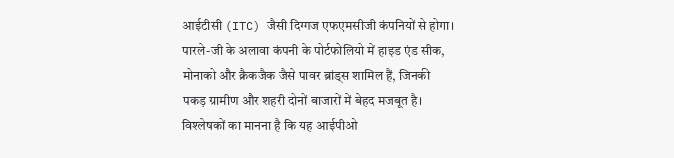आईटीसी (ITC) जैसी दिग्गज एफएमसीजी कंपनियों से होगा। पारले-जी के अलावा कंपनी के पोर्टफोलियो में हाइड एंड सीक, मोनाको और क्रैकजैक जैसे पावर ब्रांड्स शामिल हैं, जिनकी पकड़ ग्रामीण और शहरी दोनों बाजारों में बेहद मजबूत है। विश्लेषकों का मानना है कि यह आईपीओ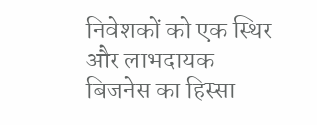निवेशकों को एक स्थिर और लाभदायक बिजनेस का हिस्सा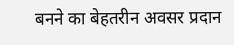बनने का बेहतरीन अवसर प्रदान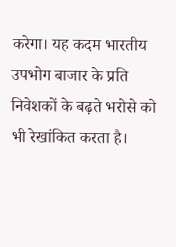करेगा। यह कदम भारतीय उपभोग बाजार के प्रति निवेशकों के बढ़ते भरोसे को भी रेखांकित करता है।